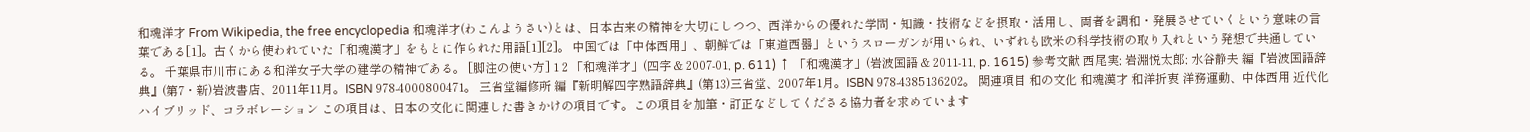和魂洋才 From Wikipedia, the free encyclopedia 和魂洋才(わこんようさい)とは、日本古来の精神を大切にしつつ、西洋からの優れた学問・知識・技術などを摂取・活用し、両者を調和・発展させていくという意味の言葉である[1]。古くから使われていた「和魂漢才」をもとに作られた用語[1][2]。 中国では「中体西用」、朝鮮では「東道西器」というスローガンが用いられ、いずれも欧米の科学技術の取り入れという発想で共通している。 千葉県市川市にある和洋女子大学の建学の精神である。 [脚注の使い方] 1 2 「和魂洋才」(四字 & 2007-01, p. 611) ↑ 「和魂漢才」(岩波国語 & 2011-11, p. 1615) 参考文献 西尾実; 岩淵悦太郎; 水谷静夫 編『岩波国語辞典』(第7・新)岩波書店、2011年11月。ISBN 978-4000800471。 三省堂編修所 編『新明解四字熟語辞典』(第13)三省堂、2007年1月。ISBN 978-4385136202。 関連項目 和の文化 和魂漢才 和洋折衷 洋務運動、中体西用 近代化 ハイブリッド、コラボレーション この項目は、日本の文化に関連した書きかけの項目です。この項目を加筆・訂正などしてくださる協力者を求めています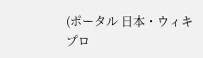(ポータル 日本・ウィキプロ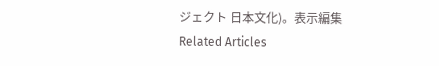ジェクト 日本文化)。表示編集 Related Articles